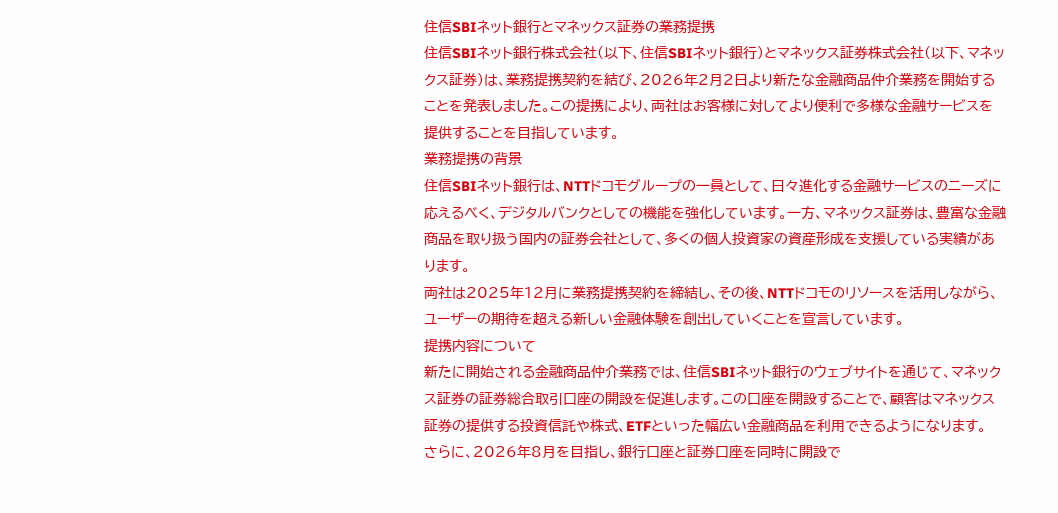住信SBIネット銀行とマネックス証券の業務提携
住信SBIネット銀行株式会社(以下、住信SBIネット銀行)とマネックス証券株式会社(以下、マネックス証券)は、業務提携契約を結び、2026年2月2日より新たな金融商品仲介業務を開始することを発表しました。この提携により、両社はお客様に対してより便利で多様な金融サービスを提供することを目指しています。
業務提携の背景
住信SBIネット銀行は、NTTドコモグループの一員として、日々進化する金融サービスのニーズに応えるべく、デジタルバンクとしての機能を強化しています。一方、マネックス証券は、豊富な金融商品を取り扱う国内の証券会社として、多くの個人投資家の資産形成を支援している実績があります。
両社は2025年12月に業務提携契約を締結し、その後、NTTドコモのリソースを活用しながら、ユーザーの期待を超える新しい金融体験を創出していくことを宣言しています。
提携内容について
新たに開始される金融商品仲介業務では、住信SBIネット銀行のウェブサイトを通じて、マネックス証券の証券総合取引口座の開設を促進します。この口座を開設することで、顧客はマネックス証券の提供する投資信託や株式、ETFといった幅広い金融商品を利用できるようになります。
さらに、2026年8月を目指し、銀行口座と証券口座を同時に開設で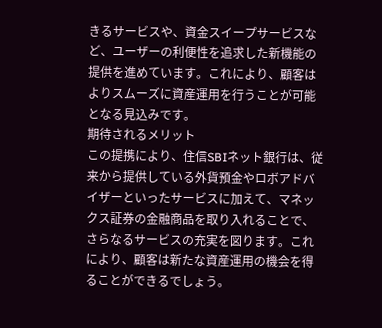きるサービスや、資金スイープサービスなど、ユーザーの利便性を追求した新機能の提供を進めています。これにより、顧客はよりスムーズに資産運用を行うことが可能となる見込みです。
期待されるメリット
この提携により、住信SBIネット銀行は、従来から提供している外貨預金やロボアドバイザーといったサービスに加えて、マネックス証券の金融商品を取り入れることで、さらなるサービスの充実を図ります。これにより、顧客は新たな資産運用の機会を得ることができるでしょう。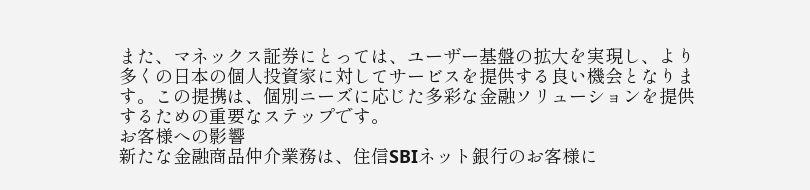また、マネックス証券にとっては、ユーザー基盤の拡大を実現し、より多くの日本の個人投資家に対してサービスを提供する良い機会となります。この提携は、個別ニーズに応じた多彩な金融ソリューションを提供するための重要なステップです。
お客様への影響
新たな金融商品仲介業務は、住信SBIネット銀行のお客様に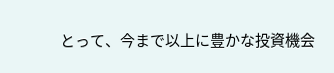とって、今まで以上に豊かな投資機会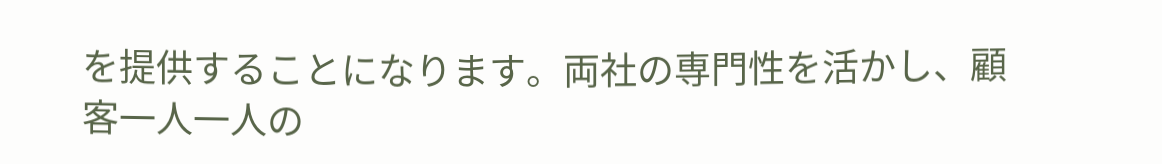を提供することになります。両社の専門性を活かし、顧客一人一人の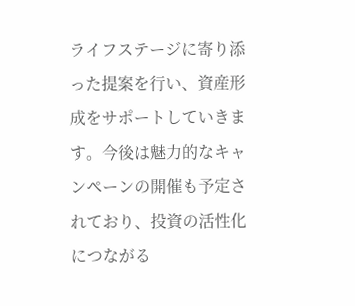ライフステージに寄り添った提案を行い、資産形成をサポートしていきます。今後は魅力的なキャンペーンの開催も予定されており、投資の活性化につながる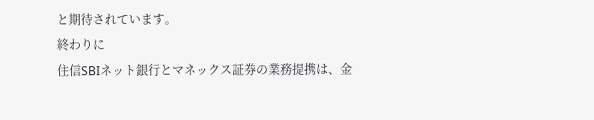と期待されています。
終わりに
住信SBIネット銀行とマネックス証券の業務提携は、金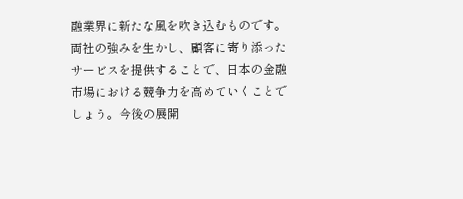融業界に新たな風を吹き込むものです。両社の強みを生かし、顧客に寄り添ったサービスを提供することで、日本の金融市場における競争力を高めていくことでしょう。今後の展開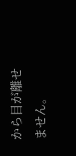から目が離せません。